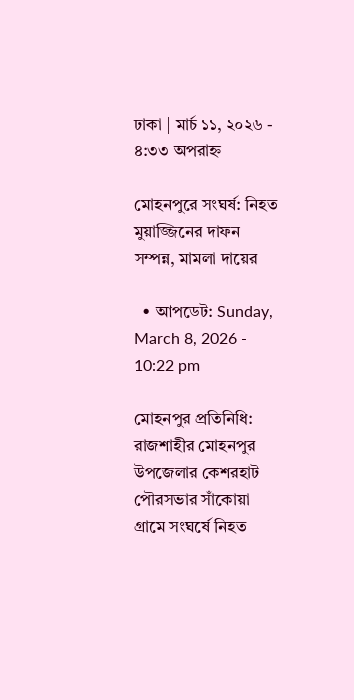ঢাকা | মার্চ ১১, ২০২৬ - ৪:৩৩ অপরাহ্ন

মোহনপুরে সংঘর্ষ: নিহত মুয়াজ্জিনের দাফন সম্পন্ন, মামলা দায়ের

  • আপডেট: Sunday, March 8, 2026 - 10:22 pm

মোহনপুর প্রতিনিধি: রাজশাহীর মোহনপুর উপজেলার কেশরহাট পৌরসভার সাঁকোয়া গ্রামে সংঘর্ষে নিহত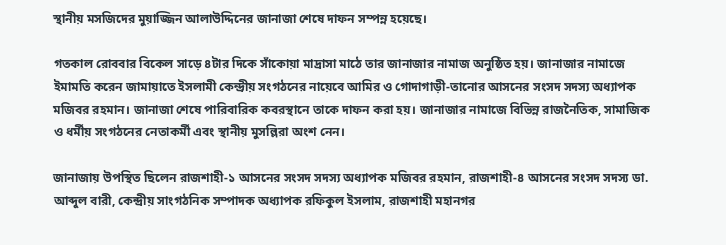স্থানীয় মসজিদের মুয়াজ্জিন আলাউদ্দিনের জানাজা শেষে দাফন সম্পন্ন হয়েছে।

গতকাল রোববার বিকেল সাড়ে ৪টার দিকে সাঁকোয়া মাদ্রাসা মাঠে তার জানাজার নামাজ অনুষ্ঠিত হয়। জানাজার নামাজে ইমামতি করেন জামায়াতে ইসলামী কেন্দ্রীয় সংগঠনের নায়েবে আমির ও গোদাগাড়ী-তানোর আসনের সংসদ সদস্য অধ্যাপক মজিবর রহমান। জানাজা শেষে পারিবারিক কবরস্থানে তাকে দাফন করা হয়। জানাজার নামাজে বিভিন্ন রাজনৈতিক, সামাজিক ও ধর্মীয় সংগঠনের নেতাকর্মী এবং স্থানীয় মুসল্লিরা অংশ নেন।

জানাজায় উপস্থিত ছিলেন রাজশাহী-১ আসনের সংসদ সদস্য অধ্যাপক মজিবর রহমান, রাজশাহী-৪ আসনের সংসদ সদস্য ডা. আব্দুল বারী, কেন্দ্রীয় সাংগঠনিক সম্পাদক অধ্যাপক রফিকুল ইসলাম, রাজশাহী মহানগর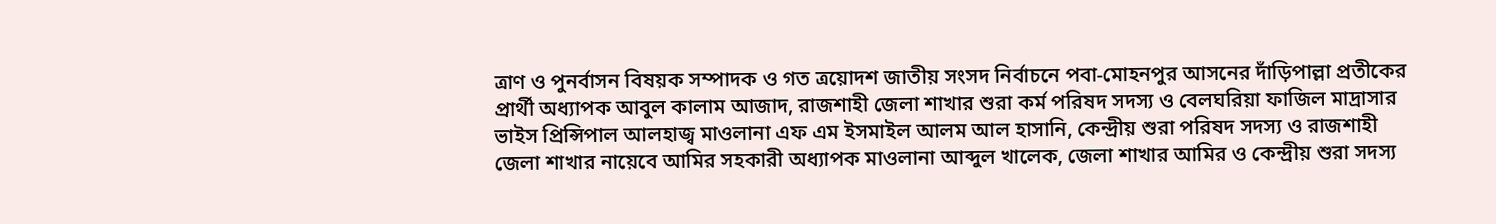ত্রাণ ও পুনর্বাসন বিষয়ক সম্পাদক ও গত ত্রয়োদশ জাতীয় সংসদ নির্বাচনে পবা-মোহনপুর আসনের দাঁড়িপাল্লা প্রতীকের প্রার্থী অধ্যাপক আবুল কালাম আজাদ, রাজশাহী জেলা শাখার শুরা কর্ম পরিষদ সদস্য ও বেলঘরিয়া ফাজিল মাদ্রাসার ভাইস প্রিন্সিপাল আলহাজ্ব মাওলানা এফ এম ইসমাইল আলম আল হাসানি, কেন্দ্রীয় শুরা পরিষদ সদস্য ও রাজশাহী জেলা শাখার নায়েবে আমির সহকারী অধ্যাপক মাওলানা আব্দুল খালেক, জেলা শাখার আমির ও কেন্দ্রীয় শুরা সদস্য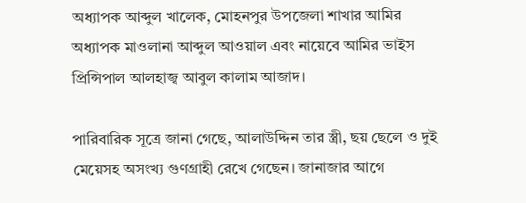অধ্যাপক আব্দুল খালেক, মোহনপুর উপজেলা শাখার আমির অধ্যাপক মাওলানা আব্দুল আওয়াল এবং নায়েবে আমির ভাইস প্রিন্সিপাল আলহাজ্ব আবুল কালাম আজাদ।

পারিবারিক সূত্রে জানা গেছে, আলাউদ্দিন তার স্ত্রী, ছয় ছেলে ও দুই মেয়েসহ অসংখ্য গুণগ্রাহী রেখে গেছেন। জানাজার আগে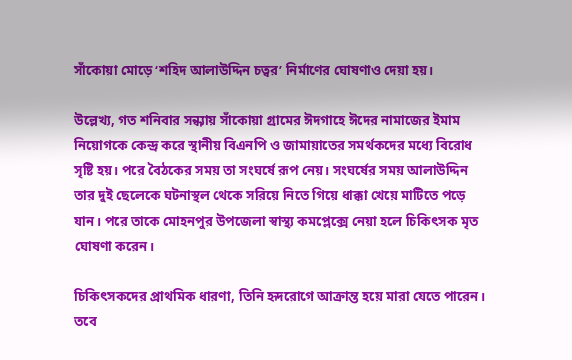সাঁকোয়া মোড়ে ‘শহিদ আলাউদ্দিন চত্বর’ নির্মাণের ঘোষণাও দেয়া হয়।

উল্লেখ্য, গত শনিবার সন্ধ্যায় সাঁকোয়া গ্রামের ঈদগাহে ঈদের নামাজের ইমাম নিয়োগকে কেন্দ্র করে স্থানীয় বিএনপি ও জামায়াতের সমর্থকদের মধ্যে বিরোধ সৃষ্টি হয়। পরে বৈঠকের সময় তা সংঘর্ষে রূপ নেয়। সংঘর্ষের সময় আলাউদ্দিন তার দুই ছেলেকে ঘটনাস্থল থেকে সরিয়ে নিতে গিয়ে ধাক্কা খেয়ে মাটিতে পড়ে যান। পরে তাকে মোহনপুর উপজেলা স্বাস্থ্য কমপ্লেক্সে নেয়া হলে চিকিৎসক মৃত ঘোষণা করেন।

চিকিৎসকদের প্রাথমিক ধারণা, তিনি হৃদরোগে আক্রান্ত হয়ে মারা যেতে পারেন। তবে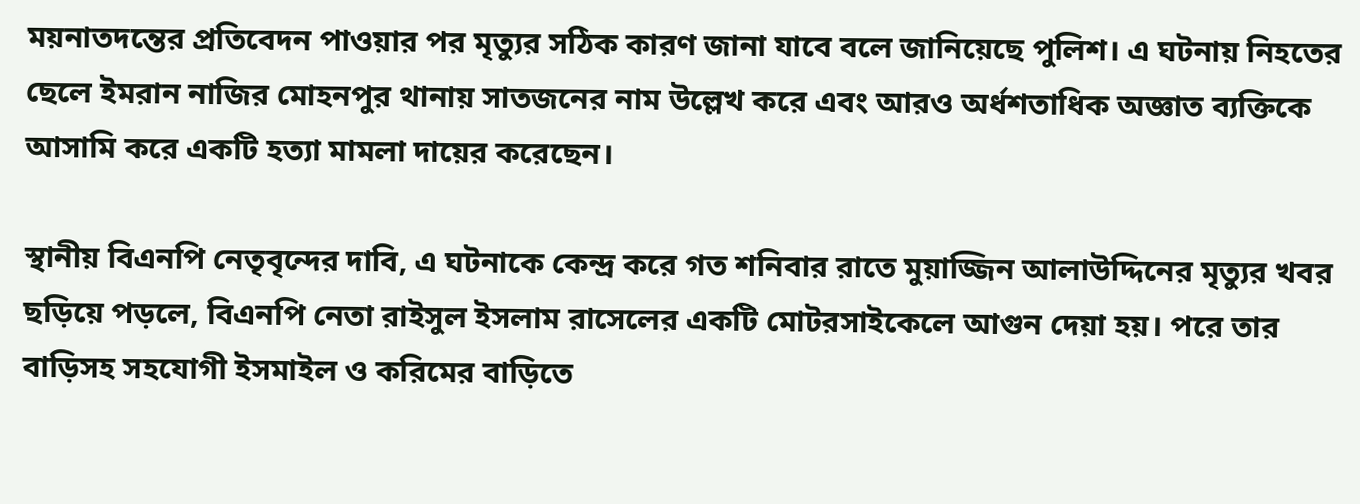ময়নাতদন্তের প্রতিবেদন পাওয়ার পর মৃত্যুর সঠিক কারণ জানা যাবে বলে জানিয়েছে পুলিশ। এ ঘটনায় নিহতের ছেলে ইমরান নাজির মোহনপুর থানায় সাতজনের নাম উল্লেখ করে এবং আরও অর্ধশতাধিক অজ্ঞাত ব্যক্তিকে আসামি করে একটি হত্যা মামলা দায়ের করেছেন।

স্থানীয় বিএনপি নেতৃবৃন্দের দাবি, এ ঘটনাকে কেন্দ্র করে গত শনিবার রাতে মুয়াজ্জিন আলাউদ্দিনের মৃত্যুর খবর ছড়িয়ে পড়লে, বিএনপি নেতা রাইসুল ইসলাম রাসেলের একটি মোটরসাইকেলে আগুন দেয়া হয়। পরে তার বাড়িসহ সহযোগী ইসমাইল ও করিমের বাড়িতে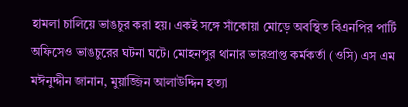হামলা চালিয়ে ভাঙচুর করা হয়। একই সঙ্গে সাঁকোয়া মোড়ে অবস্থিত বিএনপির পার্টি অফিসেও ভাঙচুরের ঘটনা ঘটে। মোহনপুর থানার ভারপ্রাপ্ত কর্মকর্তা (ওসি) এস এম মঈনুদ্দীন জানান, মুয়াজ্জিন আলাউদ্দিন হত্যা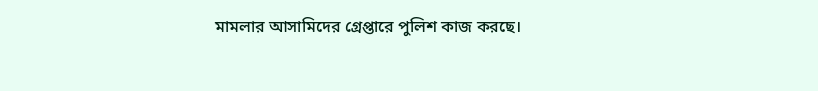মামলার আসামিদের গ্রেপ্তারে পুলিশ কাজ করছে।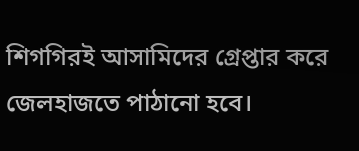শিগগিরই আসামিদের গ্রেপ্তার করে জেলহাজতে পাঠানো হবে।